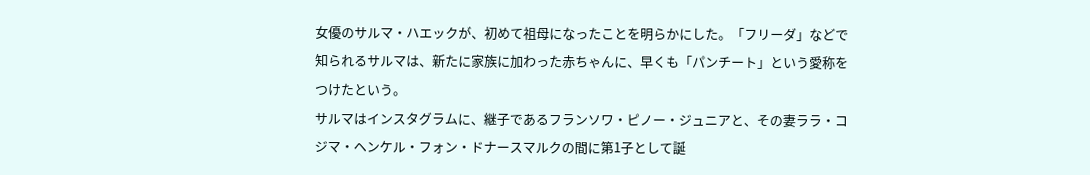女優のサルマ・ハエックが、初めて祖母になったことを明らかにした。「フリーダ」などで知られるサルマは、新たに家族に加わった赤ちゃんに、早くも「パンチート」という愛称をつけたという。
サルマはインスタグラムに、継子であるフランソワ・ピノー・ジュニアと、その妻ララ・コジマ・ヘンケル・フォン・ドナースマルクの間に第1子として誕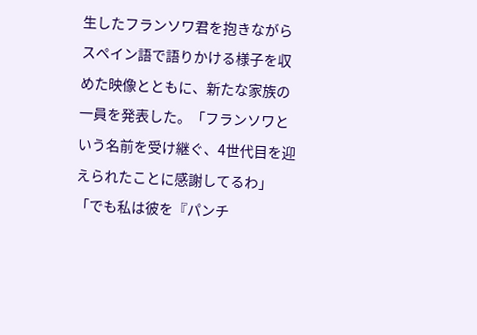生したフランソワ君を抱きながらスペイン語で語りかける様子を収めた映像とともに、新たな家族の一員を発表した。「フランソワという名前を受け継ぐ、4世代目を迎えられたことに感謝してるわ」「でも私は彼を『パンチ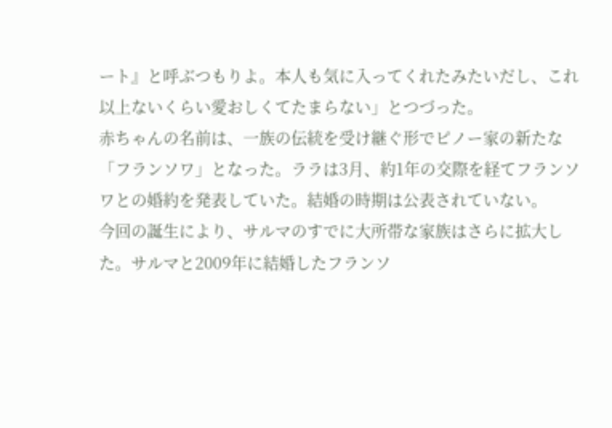ート』と呼ぶつもりよ。本人も気に入ってくれたみたいだし、これ以上ないくらい愛おしくてたまらない」とつづった。
赤ちゃんの名前は、一族の伝統を受け継ぐ形でピノー家の新たな「フランソワ」となった。ララは3月、約1年の交際を経てフランソワとの婚約を発表していた。結婚の時期は公表されていない。
今回の誕生により、サルマのすでに大所帯な家族はさらに拡大した。サルマと2009年に結婚したフランソ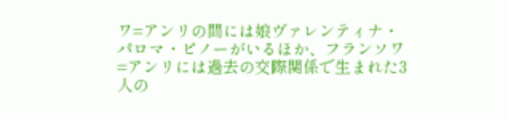ワ=アンリの間には娘ヴァレンティナ・パロマ・ピノーがいるほか、フランソワ=アンリには過去の交際関係で生まれた3人の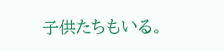子供たちもいる。